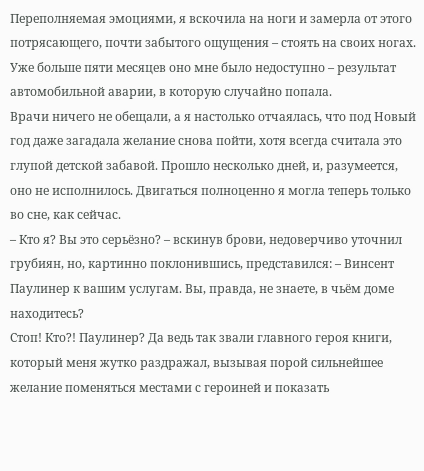Переполняемая эмоциями, я вскочила на ноги и замерла от этого потрясающего, почти забытого ощущения – стоять на своих ногах. Уже больше пяти месяцев оно мне было недоступно – результат автомобильной аварии, в которую случайно попала.
Врачи ничего не обещали, а я настолько отчаялась, что под Новый год даже загадала желание снова пойти, хотя всегда считала это глупой детской забавой. Прошло несколько дней, и, разумеется, оно не исполнилось. Двигаться полноценно я могла теперь только во сне, как сейчас.
– Кто я? Вы это серьёзно? – вскинув брови, недоверчиво уточнил грубиян, но, картинно поклонившись, представился: – Винсент Паулинер к вашим услугам. Вы, правда, не знаете, в чьём доме находитесь?
Стоп! Кто?! Паулинер? Да ведь так звали главного героя книги, который меня жутко раздражал, вызывая порой сильнейшее желание поменяться местами с героиней и показать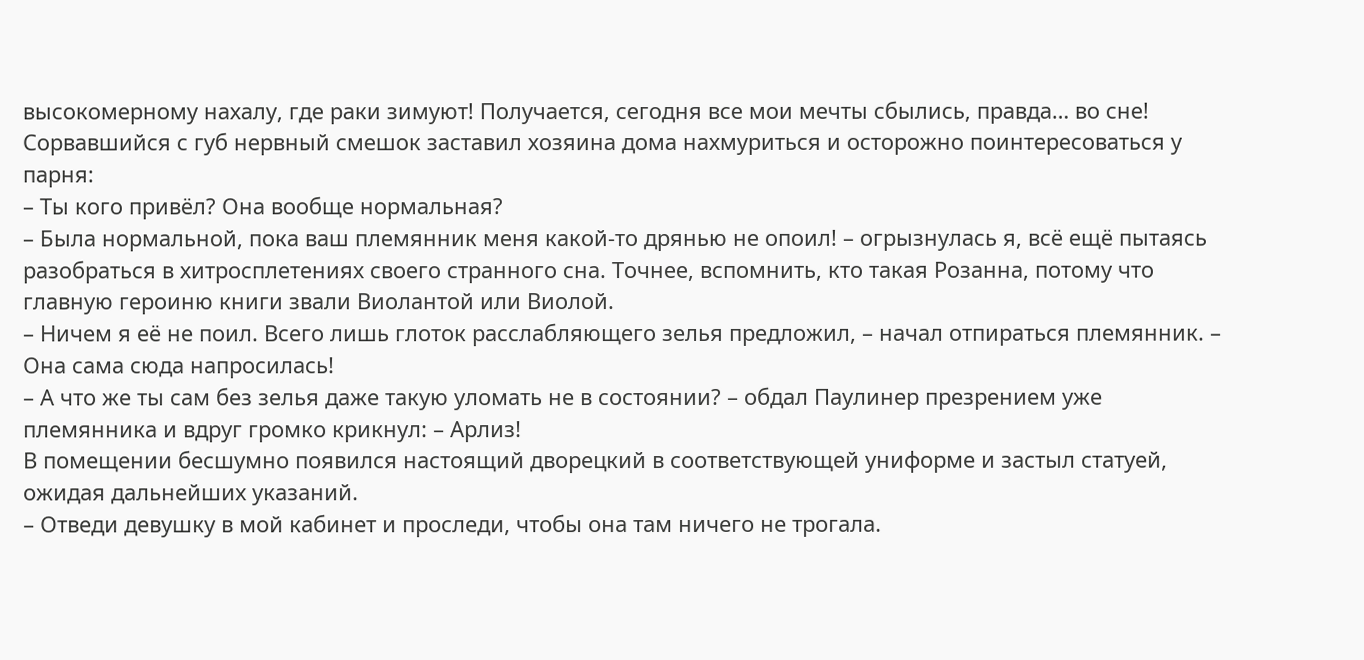высокомерному нахалу, где раки зимуют! Получается, сегодня все мои мечты сбылись, правда… во сне!
Сорвавшийся с губ нервный смешок заставил хозяина дома нахмуриться и осторожно поинтересоваться у парня:
– Ты кого привёл? Она вообще нормальная?
– Была нормальной, пока ваш племянник меня какой-то дрянью не опоил! – огрызнулась я, всё ещё пытаясь разобраться в хитросплетениях своего странного сна. Точнее, вспомнить, кто такая Розанна, потому что главную героиню книги звали Виолантой или Виолой.
– Ничем я её не поил. Всего лишь глоток расслабляющего зелья предложил, – начал отпираться племянник. – Она сама сюда напросилась!
– А что же ты сам без зелья даже такую уломать не в состоянии? – обдал Паулинер презрением уже племянника и вдруг громко крикнул: – Арлиз!
В помещении бесшумно появился настоящий дворецкий в соответствующей униформе и застыл статуей, ожидая дальнейших указаний.
– Отведи девушку в мой кабинет и проследи, чтобы она там ничего не трогала.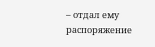– отдал ему распоряжение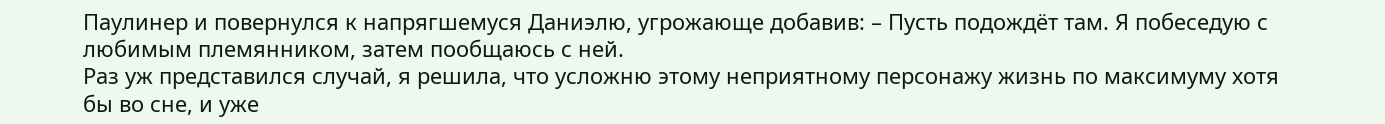Паулинер и повернулся к напрягшемуся Даниэлю, угрожающе добавив: – Пусть подождёт там. Я побеседую с любимым племянником, затем пообщаюсь с ней.
Раз уж представился случай, я решила, что усложню этому неприятному персонажу жизнь по максимуму хотя бы во сне, и уже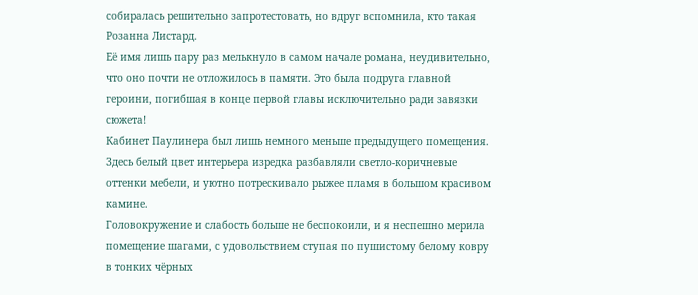собиралась решительно запротестовать, но вдруг вспомнила, кто такая Розанна Листард.
Её имя лишь пару раз мелькнуло в самом начале романа, неудивительно, что оно почти не отложилось в памяти. Это была подруга главной героини, погибшая в конце первой главы исключительно ради завязки сюжета!
Кабинет Паулинера был лишь немного меньше предыдущего помещения. Здесь белый цвет интерьера изредка разбавляли светло-коричневые оттенки мебели, и уютно потрескивало рыжее пламя в большом красивом камине.
Головокружение и слабость больше не беспокоили, и я неспешно мерила помещение шагами, с удовольствием ступая по пушистому белому ковру в тонких чёрных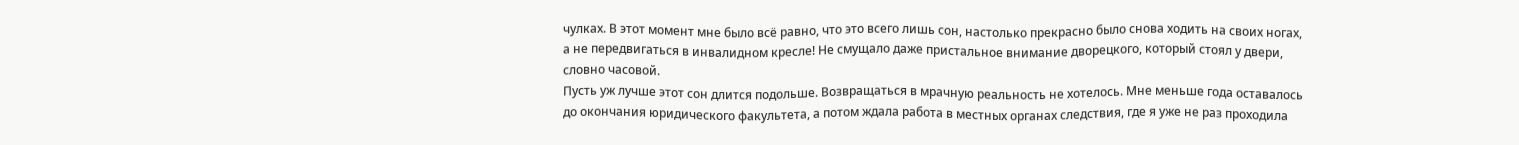чулках. В этот момент мне было всё равно, что это всего лишь сон, настолько прекрасно было снова ходить на своих ногах, а не передвигаться в инвалидном кресле! Не смущало даже пристальное внимание дворецкого, который стоял у двери, словно часовой.
Пусть уж лучше этот сон длится подольше. Возвращаться в мрачную реальность не хотелось. Мне меньше года оставалось до окончания юридического факультета, а потом ждала работа в местных органах следствия, где я уже не раз проходила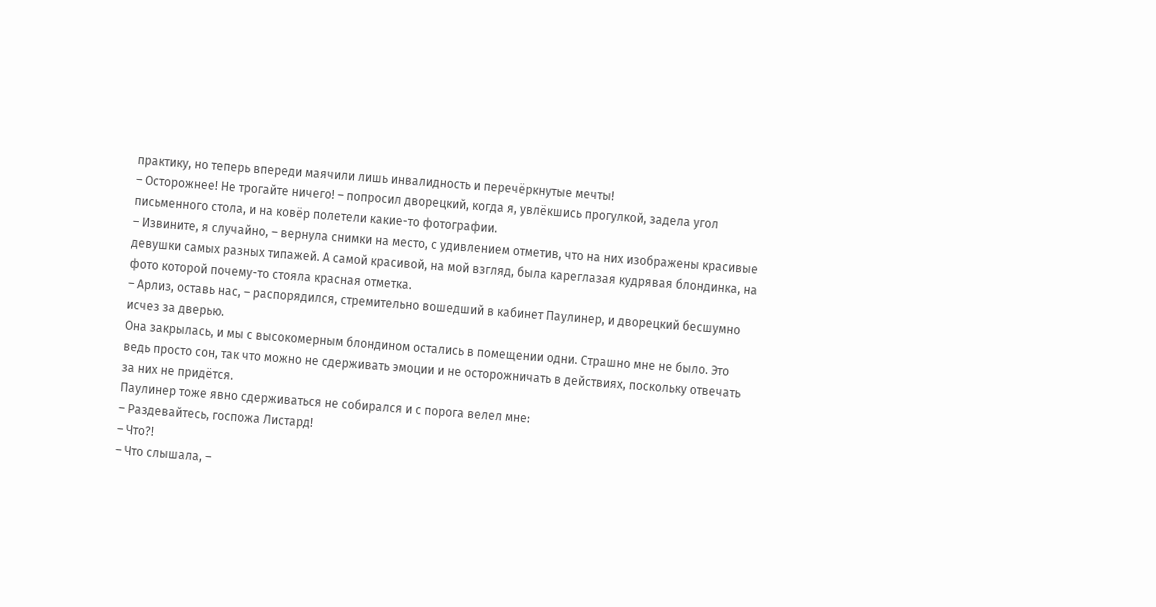практику, но теперь впереди маячили лишь инвалидность и перечёркнутые мечты!
– Осторожнее! Не трогайте ничего! – попросил дворецкий, когда я, увлёкшись прогулкой, задела угол письменного стола, и на ковёр полетели какие-то фотографии.
– Извините, я случайно, – вернула снимки на место, с удивлением отметив, что на них изображены красивые девушки самых разных типажей. А самой красивой, на мой взгляд, была кареглазая кудрявая блондинка, на фото которой почему-то стояла красная отметка.
– Арлиз, оставь нас, – распорядился, стремительно вошедший в кабинет Паулинер, и дворецкий бесшумно исчез за дверью.
Она закрылась, и мы с высокомерным блондином остались в помещении одни. Страшно мне не было. Это ведь просто сон, так что можно не сдерживать эмоции и не осторожничать в действиях, поскольку отвечать за них не придётся.
Паулинер тоже явно сдерживаться не собирался и с порога велел мне:
– Раздевайтесь, госпожа Листард!
– Что?!
– Что слышала, –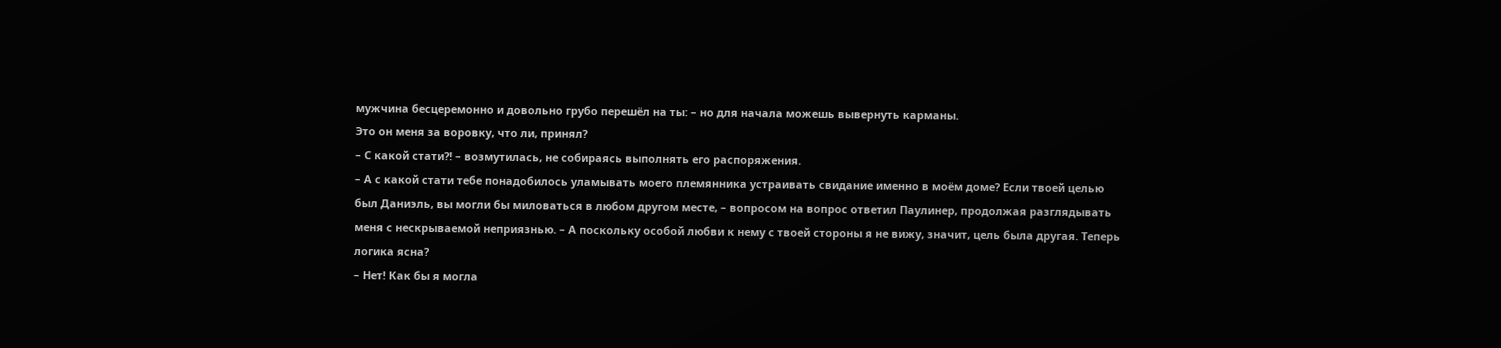мужчина бесцеремонно и довольно грубо перешёл на ты: – но для начала можешь вывернуть карманы.
Это он меня за воровку, что ли, принял?
– С какой стати?! – возмутилась, не собираясь выполнять его распоряжения.
– А с какой стати тебе понадобилось уламывать моего племянника устраивать свидание именно в моём доме? Если твоей целью был Даниэль, вы могли бы миловаться в любом другом месте, – вопросом на вопрос ответил Паулинер, продолжая разглядывать меня с нескрываемой неприязнью. – А поскольку особой любви к нему с твоей стороны я не вижу, значит, цель была другая. Теперь логика ясна?
– Нет! Как бы я могла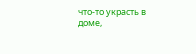что-то украсть в доме,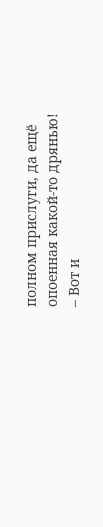полном прислуги, да ещё опоенная какой-то дрянью!
– Вот и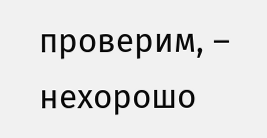проверим, – нехорошо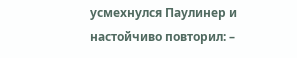усмехнулся Паулинер и настойчиво повторил: –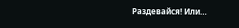Раздевайся! Или…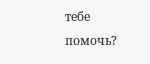тебе помочь?